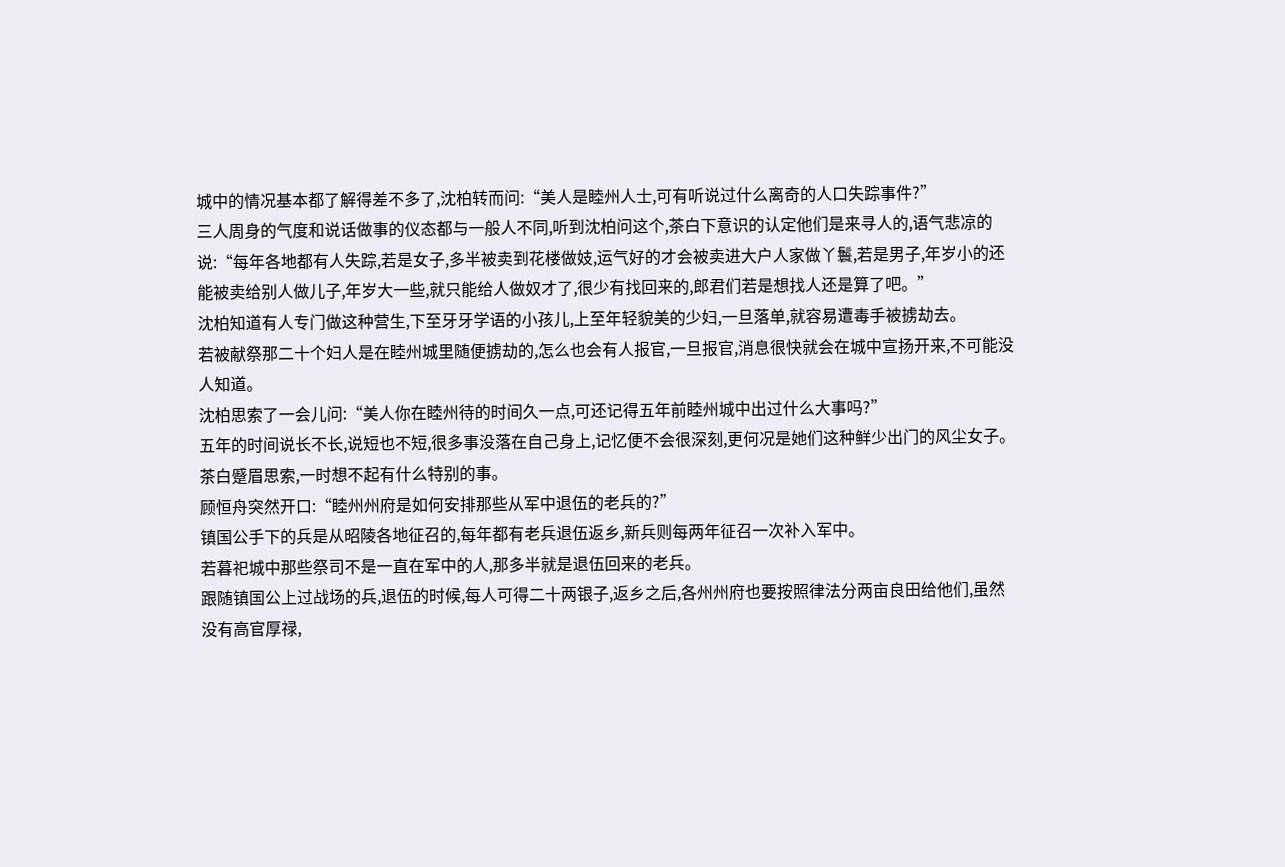城中的情况基本都了解得差不多了,沈柏转而问:“美人是睦州人士,可有听说过什么离奇的人口失踪事件?”
三人周身的气度和说话做事的仪态都与一般人不同,听到沈柏问这个,茶白下意识的认定他们是来寻人的,语气悲凉的说:“每年各地都有人失踪,若是女子,多半被卖到花楼做妓,运气好的才会被卖进大户人家做丫鬟,若是男子,年岁小的还能被卖给别人做儿子,年岁大一些,就只能给人做奴才了,很少有找回来的,郎君们若是想找人还是算了吧。”
沈柏知道有人专门做这种营生,下至牙牙学语的小孩儿,上至年轻貌美的少妇,一旦落单,就容易遭毒手被掳劫去。
若被献祭那二十个妇人是在睦州城里随便掳劫的,怎么也会有人报官,一旦报官,消息很快就会在城中宣扬开来,不可能没人知道。
沈柏思索了一会儿问:“美人你在睦州待的时间久一点,可还记得五年前睦州城中出过什么大事吗?”
五年的时间说长不长,说短也不短,很多事没落在自己身上,记忆便不会很深刻,更何况是她们这种鲜少出门的风尘女子。
茶白蹙眉思索,一时想不起有什么特别的事。
顾恒舟突然开口:“睦州州府是如何安排那些从军中退伍的老兵的?”
镇国公手下的兵是从昭陵各地征召的,每年都有老兵退伍返乡,新兵则每两年征召一次补入军中。
若暮祀城中那些祭司不是一直在军中的人,那多半就是退伍回来的老兵。
跟随镇国公上过战场的兵,退伍的时候,每人可得二十两银子,返乡之后,各州州府也要按照律法分两亩良田给他们,虽然没有高官厚禄,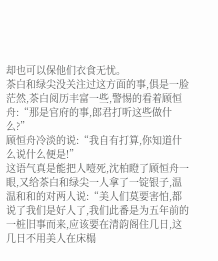却也可以保他们衣食无忧。
茶白和绿尖没关注过这方面的事,俱是一脸茫然,茶白阅历丰富一些,警惕的看着顾恒舟:“那是官府的事,郎君打听这些做什么?”
顾恒舟冷淡的说:“我自有打算,你知道什么说什么便是!”
这语气真是能把人噎死,沈柏瞪了顾恒舟一眼,又给茶白和绿尖一人拿了一锭银子,温温和和的对两人说:“美人们莫要害怕,都说了我们是好人了,我们此番是为五年前的一桩旧事而来,应该要在清韵阁住几日,这几日不用美人在床榻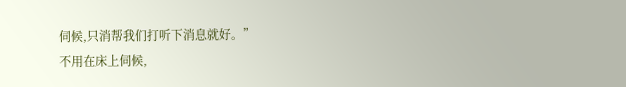伺候,只消帮我们打听下消息就好。”
不用在床上伺候,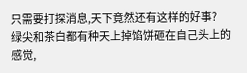只需要打探消息,天下竟然还有这样的好事?
绿尖和茶白都有种天上掉馅饼砸在自己头上的感觉,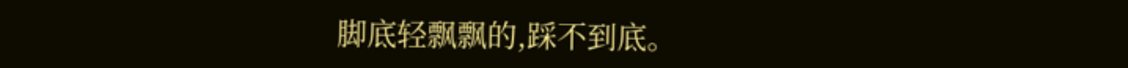脚底轻飘飘的,踩不到底。